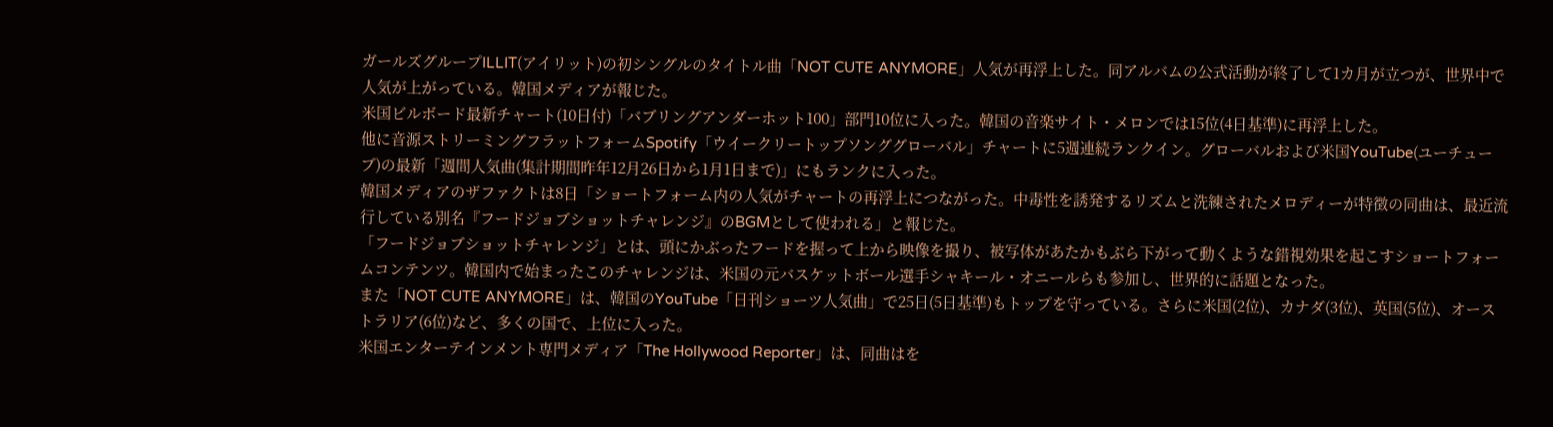ガールズグループILLIT(アイリット)の初シングルのタイトル曲「NOT CUTE ANYMORE」人気が再浮上した。同アルバムの公式活動が終了して1カ月が立つが、世界中で人気が上がっている。韓国メディアが報じた。
米国ビルボード最新チャート(10日付)「バブリングアンダーホット100」部門10位に入った。韓国の音楽サイト・メロンでは15位(4日基準)に再浮上した。
他に音源ストリーミングフラットフォームSpotify「ウイークリートップソンググローバル」チャートに5週連続ランクイン。グローバルおよび米国YouTube(ユーチューブ)の最新「週間人気曲(集計期間昨年12月26日から1月1日まで)」にもランクに入った。
韓国メディアのザファクトは8日「ショートフォーム内の人気がチャートの再浮上につながった。中毒性を誘発するリズムと洗練されたメロディーが特徴の同曲は、最近流行している別名『フードジョブショットチャレンジ』のBGMとして使われる」と報じた。
「フードジョブショットチャレンジ」とは、頭にかぶったフードを握って上から映像を撮り、被写体があたかもぶら下がって動くような錯視効果を起こすショートフォームコンテンツ。韓国内で始まったこのチャレンジは、米国の元バスケットボール選手シャキール・オニールらも参加し、世界的に話題となった。
また「NOT CUTE ANYMORE」は、韓国のYouTube「日刊ショーツ人気曲」で25日(5日基準)もトップを守っている。さらに米国(2位)、カナダ(3位)、英国(5位)、オーストラリア(6位)など、多くの国で、上位に入った。
米国エンターテインメント専門メディア「The Hollywood Reporter」は、同曲はを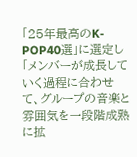「25年最高のK-POP40選」に選定し「メンバーが成長していく過程に合わせて、グループの音楽と雰囲気を一段階成熟に拡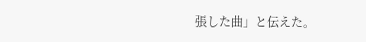張した曲」と伝えた。